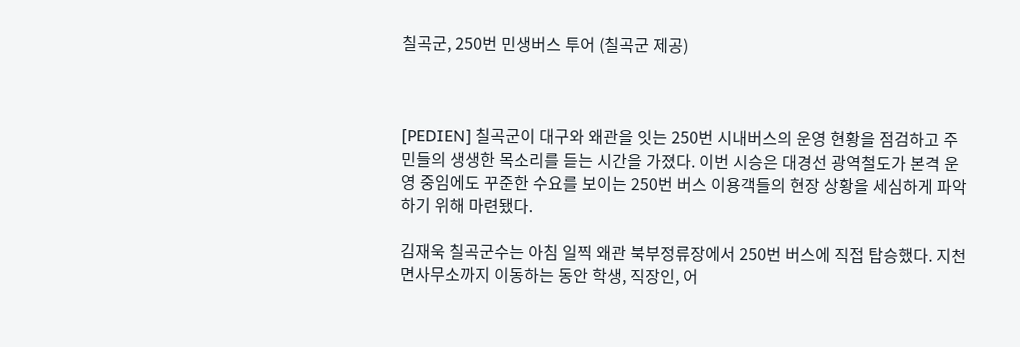칠곡군, 250번 민생버스 투어 (칠곡군 제공)



[PEDIEN] 칠곡군이 대구와 왜관을 잇는 250번 시내버스의 운영 현황을 점검하고 주민들의 생생한 목소리를 듣는 시간을 가졌다. 이번 시승은 대경선 광역철도가 본격 운영 중임에도 꾸준한 수요를 보이는 250번 버스 이용객들의 현장 상황을 세심하게 파악하기 위해 마련됐다.

김재욱 칠곡군수는 아침 일찍 왜관 북부정류장에서 250번 버스에 직접 탑승했다. 지천면사무소까지 이동하는 동안 학생, 직장인, 어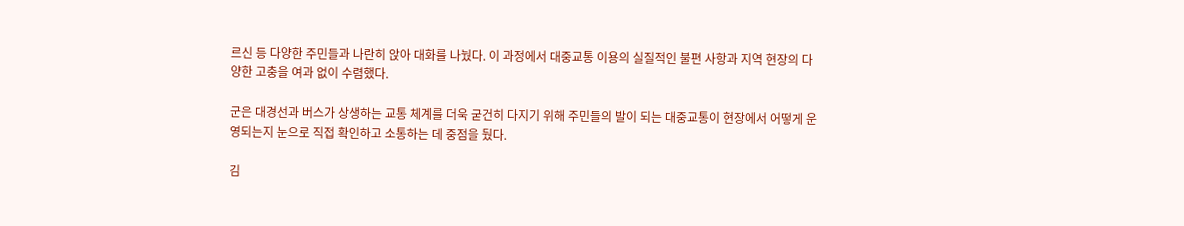르신 등 다양한 주민들과 나란히 앉아 대화를 나눴다. 이 과정에서 대중교통 이용의 실질적인 불편 사항과 지역 현장의 다양한 고충을 여과 없이 수렴했다.

군은 대경선과 버스가 상생하는 교통 체계를 더욱 굳건히 다지기 위해 주민들의 발이 되는 대중교통이 현장에서 어떻게 운영되는지 눈으로 직접 확인하고 소통하는 데 중점을 뒀다.

김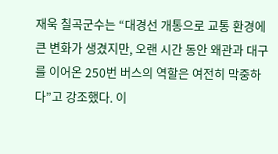재욱 칠곡군수는 “대경선 개통으로 교통 환경에 큰 변화가 생겼지만, 오랜 시간 동안 왜관과 대구를 이어온 250번 버스의 역할은 여전히 막중하다”고 강조했다. 이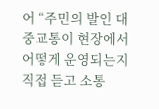어 “주민의 발인 대중교통이 현장에서 어떻게 운영되는지 직접 듣고 소통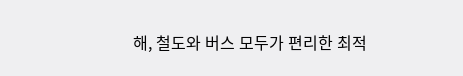해, 철도와 버스 모두가 편리한 최적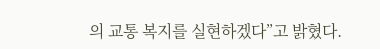의 교통 복지를 실현하겠다”고 밝혔다.